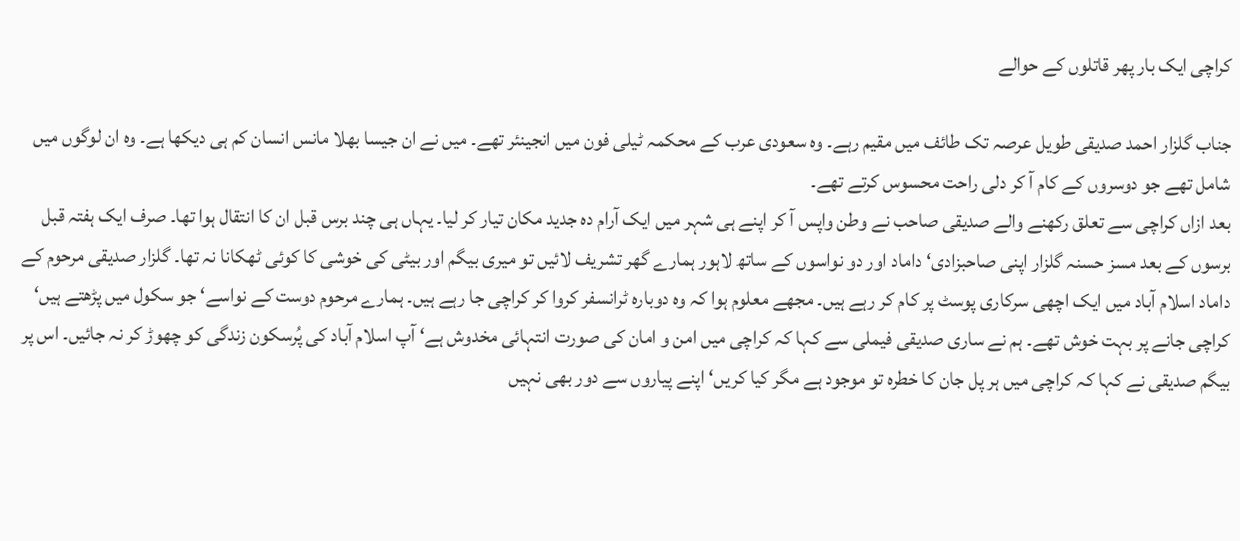کراچی ایک بار پھر قاتلوں کے حوالے

جناب گلزار احمد صدیقی طویل عرصہ تک طائف میں مقیم رہے۔ وہ سعودی عرب کے محکمہ ٹیلی فون میں انجینئر تھے۔ میں نے ان جیسا بھلا مانس انسان کم ہی دیکھا ہے۔ وہ ان لوگوں میں شامل تھے جو دوسروں کے کام آ کر دلی راحت محسوس کرتے تھے۔
بعد ازاں کراچی سے تعلق رکھنے والے صدیقی صاحب نے وطن واپس آ کر اپنے ہی شہر میں ایک آرام دہ جدید مکان تیار کر لیا۔ یہاں ہی چند برس قبل ان کا انتقال ہوا تھا۔ صرف ایک ہفتہ قبل برسوں کے بعد مسز حسنہ گلزار اپنی صاحبزادی‘ داماد اور دو نواسوں کے ساتھ لاہور ہمارے گھر تشریف لائیں تو میری بیگم اور بیٹی کی خوشی کا کوئی ٹھکانا نہ تھا۔ گلزار صدیقی مرحوم کے داماد اسلام آباد میں ایک اچھی سرکاری پوسٹ پر کام کر رہے ہیں۔ مجھے معلوم ہوا کہ وہ دوبارہ ٹرانسفر کروا کر کراچی جا رہے ہیں۔ ہمارے مرحوم دوست کے نواسے‘ جو سکول میں پڑھتے ہیں‘ کراچی جانے پر بہت خوش تھے۔ ہم نے ساری صدیقی فیملی سے کہا کہ کراچی میں امن و امان کی صورت انتہائی مخدوش ہے‘ آپ اسلام آباد کی پُرسکون زندگی کو چھوڑ کر نہ جائیں۔ اس پر بیگم صدیقی نے کہا کہ کراچی میں ہر پل جان کا خطرہ تو موجود ہے مگر کیا کریں‘ اپنے پیاروں سے دور بھی نہیں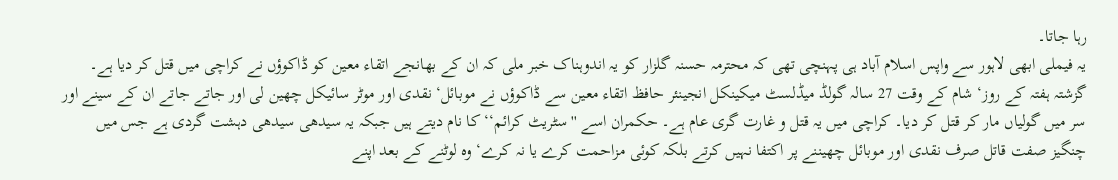رہا جاتا۔
یہ فیملی ابھی لاہور سے واپس اسلام آباد ہی پہنچی تھی کہ محترمہ حسنہ گلزار کو یہ اندوہناک خبر ملی کہ ان کے بھانجے اتقاء معین کو ڈاکوؤں نے کراچی میں قتل کر دیا ہے۔ گزشتہ ہفتہ کے روز‘ شام کے وقت 27 سالہ گولڈ میڈلسٹ میکینکل انجینئر حافظ اتقاء معین سے ڈاکوؤں نے موبائل‘ نقدی اور موٹر سائیکل چھین لی اور جاتے جاتے ان کے سینے اور سر میں گولیاں مار کر قتل کر دیا۔ کراچی میں یہ قتل و غارت گری عام ہے۔ حکمران اسے ''سٹریٹ کرائم‘‘ کا نام دیتے ہیں جبکہ یہ سیدھی سیدھی دہشت گردی ہے جس میں چنگیز صفت قاتل صرف نقدی اور موبائل چھیننے پر اکتفا نہیں کرتے بلکہ کوئی مزاحمت کرے یا نہ کرے‘ وہ لوٹنے کے بعد اپنے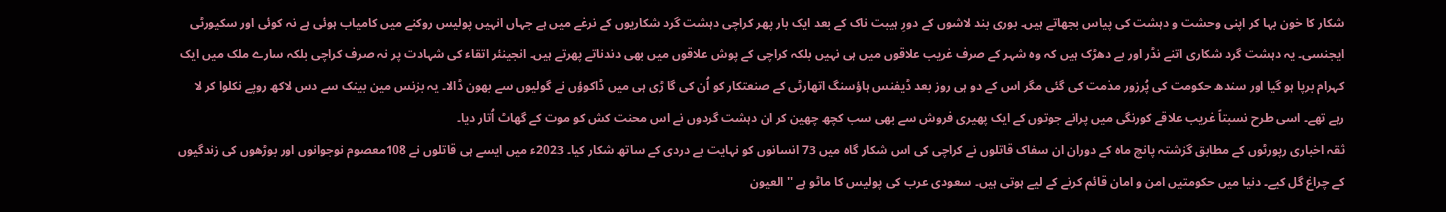شکار کا خون بہا کر اپنی وحشت و دہشت کی پیاس بجھاتے ہیں۔ بوری بند لاشوں کے دورِ ہیبت ناک کے بعد ایک بار پھر کراچی دہشت گرد شکاریوں کے نرغے میں ہے جہاں انہیں پولیس روکنے میں کامیاب ہوئی ہے نہ کوئی اور سکیورٹی ایجنسی۔ یہ دہشت گرد شکاری اتنے نڈر اور بے دھڑک ہیں کہ وہ شہر کے صرف غریب علاقوں میں ہی نہیں بلکہ کراچی کے پوش علاقوں میں بھی دندناتے پھرتے ہیں۔ انجینئر اتقاء کی شہادت پر نہ صرف کراچی بلکہ سارے ملک میں ایک کہرام برپا ہو گیا اور سندھ حکومت کی پُرزور مذمت کی گئی مگر اس کے دو ہی روز بعد ڈیفنس ہاؤسنگ اتھارٹی کے صنعتکار کو اُن کی گا ڑی ہی میں ڈاکوؤں نے گولیوں سے بھون ڈالا۔ یہ بزنس مین بینک سے دس لاکھ روپے نکلوا کر لا رہے تھے۔ اسی طرح نسبتاً غریب علاقے کورنگی میں پرانے جوتوں کے ایک پھیری فروش سے بھی سب کچھ چھین کر ان دہشت گردوں نے اس محنت کش کو موت کے گھاٹ اُتار دیا۔
ثقہ اخباری رپورٹوں کے مطابق گزشتہ پانچ ماہ کے دوران ان سفاک قاتلوں نے کراچی کی اس شکار گاہ میں 73 انسانوں کو نہایت بے دردی کے ساتھ شکار کیا۔ 2023ء میں ایسے ہی قاتلوں نے 108معصوم نوجوانوں اور بوڑھوں کی زندگیوں کے چراغ گل کیے۔ دنیا میں حکومتیں امن و امان قائم کرنے کے لیے ہوتی ہیں۔ سعودی عرب کی پولیس کا ماٹو ہے ''العیون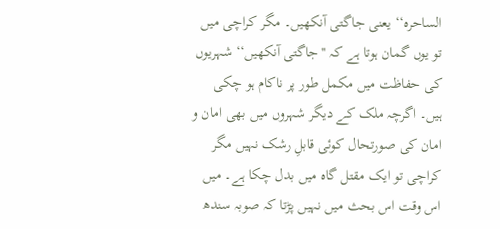الساحرہ‘‘ یعنی جاگتی آنکھیں۔ مگر کراچی میں تو یوں گمان ہوتا ہے کہ ''جاگتی آنکھیں‘‘ شہریوں کی حفاظت میں مکمل طور پر ناکام ہو چکی ہیں۔ اگرچہ ملک کے دیگر شہروں میں بھی امان و امان کی صورتحال کوئی قابلِ رشک نہیں مگر کراچی تو ایک مقتل گاہ میں بدل چکا ہے۔ میں اس وقت اس بحث میں نہیں پڑتا کہ صوبہ سندھ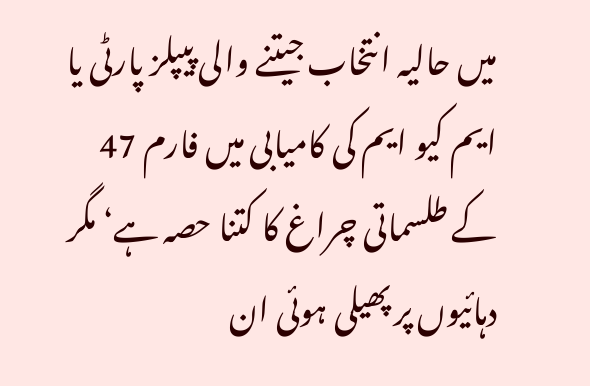میں حالیہ انتخاب جیتنے والی پیپلز پارٹی یا ایم کیو ایم کی کامیابی میں فارم 47 کے طلسماتی چراغ کا کتنا حصہ ہے‘ مگر دہائیوں پر پھیلی ہوئی ان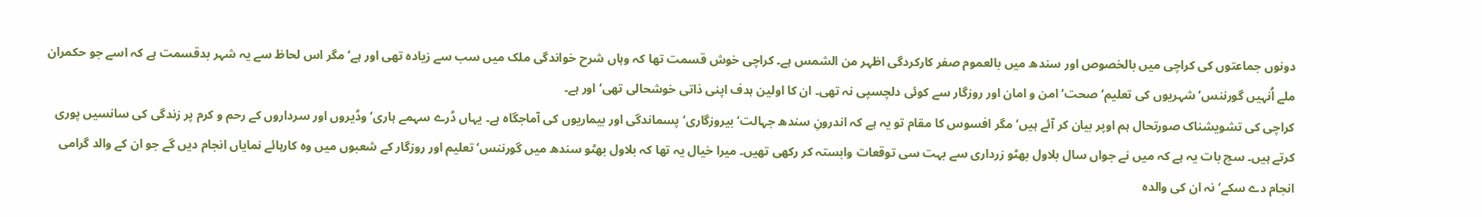دونوں جماعتوں کی کراچی میں بالخصوص اور سندھ میں بالعموم صفر کارکردگی اظہر من الشمس ہے۔ کراچی خوش قسمت تھا کہ وہاں شرح خواندگی ملک میں سب سے زیادہ تھی اور ہے‘ مگر اس لحاظ سے یہ شہر بدقسمت ہے کہ اسے جو حکمران ملے اُنہیں گورننس‘ شہریوں کی تعلیم‘ صحت‘ امن و امان اور روزگار سے کوئی دلچسپی نہ تھی۔ ان کا اولین ہدف اپنی ذاتی خوشحالی تھی‘ اور ہے۔
کراچی کی تشویشناک صورتحال ہم اوپر بیان کر آئے ہیں‘ مگر افسوس کا مقام تو یہ ہے کہ اندرونِ سندھ جہالت‘ بیروزگاری‘ پسماندگی اور بیماریوں کی آماجگاہ ہے۔ یہاں ڈرے سہمے ہاری‘ وڈیروں اور سرداروں کے رحم و کرم پر زندگی کی سانسیں پوری کرتے ہیں۔ سچ بات یہ ہے کہ میں نے جواں سال بلاول بھٹو زرداری سے بہت سی توقعات وابستہ کر رکھی تھیں۔ میرا خیال یہ تھا کہ بلاول بھٹو سندھ میں گورننس‘ تعلیم اور روزگار کے شعبوں میں وہ کارہائے نمایاں انجام دیں گے جو ان کے والد گرامی انجام دے سکے‘ نہ ان کی والدہ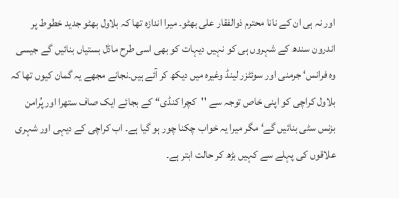اور نہ ہی ان کے نانا محترم ذوالفقار علی بھٹو۔ میرا اندازہ تھا کہ بلاول بھٹو جدید خطوط پر اندرون سندھ کے شہروں ہی کو نہیں دیہات کو بھی اسی طرح ماڈل بستیاں بنائیں گے جیسی وہ فرانس‘ جرمنی اور سوئٹزر لینڈ وغیرہ میں دیکھ کر آئے ہیں۔نجانے مجھے یہ گمان کیوں تھا کہ بلاول کراچی کو اپنی خاص توجہ سے ''کچرا کنڈی‘‘ کے بجائے ایک صاف ستھرا اور پُرامن بزنس سٹی بنائیں گے‘ مگر میرا یہ خواب چکنا چور ہو گیا ہے۔ اب کراچی کے دیہی اور شہری علاقوں کی پہلے سے کہیں بڑھ کر حالت ابتر ہے۔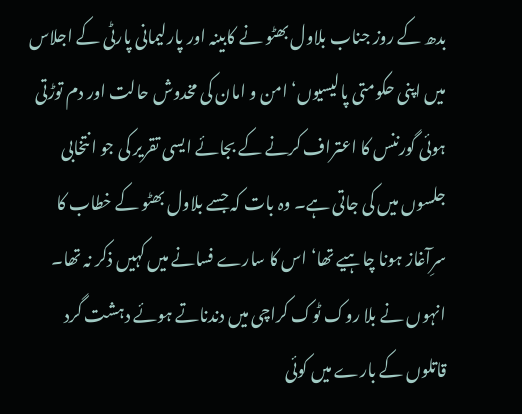بدھ کے روز جناب بلاول بھٹو نے کابینہ اور پارلیمانی پارٹی کے اجلاس میں اپنی حکومتی پالیسیوں‘ امن و امان کی مخدوش حالت اور دم توڑتی ہوئی گورننس کا اعتراف کرنے کے بجائے ایسی تقریر کی جو انتخابی جلسوں میں کی جاتی ہے۔ وہ بات کہ جسے بلاول بھٹو کے خطاب کا سرِآغاز ہونا چاہیے تھا‘ اس کا سارے فسانے میں کہیں ذکر نہ تھا۔ انہوں نے بلا روک ٹوک کراچی میں دندناتے ہوئے دہشت گرد قاتلوں کے بارے میں کوئی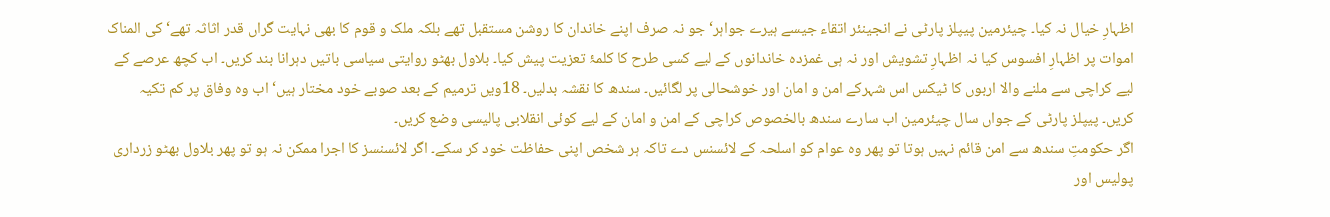اظہارِ خیال نہ کیا۔ چیئرمین پیپلز پارٹی نے انجینئر اتقاء جیسے ہیرے جواہر‘ جو نہ صرف اپنے خاندان کا روشن مستقبل تھے بلکہ ملک و قوم کا بھی نہایت گراں قدر اثاثہ تھے‘ کی المناک اموات پر اظہارِ افسوس کیا نہ اظہارِ تشویش اور نہ ہی غمزدہ خاندانوں کے لیے کسی طرح کا کلمۂ تعزیت پیش کیا۔ بلاول بھٹو روایتی سیاسی باتیں دہرانا بند کریں۔ اب کچھ عرصے کے لیے کراچی سے ملنے والا اربوں کا ٹیکس اس شہرکے امن و امان اور خوشحالی پر لگائیں۔ سندھ کا نقشہ بدلیں۔ 18ویں ترمیم کے بعد صوبے خود مختار ہیں‘ اب وہ وفاق پر کم تکیہ کریں۔ پیپلز پارٹی کے جواں سال چیئرمین اب سارے سندھ بالخصوص کراچی کے امن و امان کے لیے کوئی انقلابی پالیسی وضع کریں۔
اگر حکومتِ سندھ سے امن قائم نہیں ہوتا تو پھر وہ عوام کو اسلحہ کے لائسنس دے تاکہ ہر شخص اپنی حفاظت خود کر سکے۔ اگر لائسنسز کا اجرا ممکن نہ ہو تو پھر بلاول بھٹو زرداری پولیس اور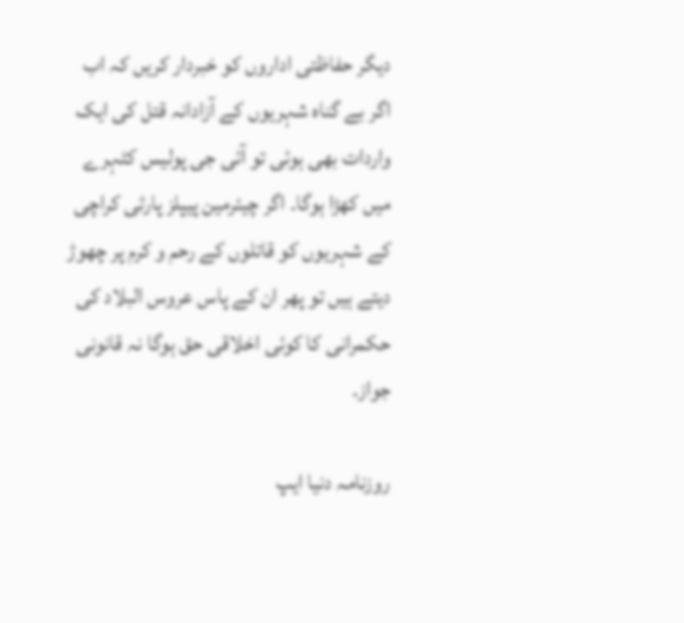دیگر حفاظتی اداروں کو خبردار کریں کہ اب اگر بے گناہ شہریوں کے آزادانہ قتل کی ایک واردات بھی ہوئی تو آئی جی پولیس کٹہرے میں کھڑا ہوگا۔ اگر چیئرمین پیپلز پارٹی کراچی کے شہریوں کو قاتلوں کے رحم و کرم پر چھوڑ دیتے ہیں تو پھر ان کے پاس عروس البلاد کی حکمرانی کا کوئی اخلاقی حق ہوگا نہ قانونی جواز۔

روزنامہ دنیا ایپ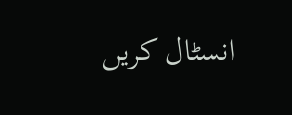انسٹال کریں